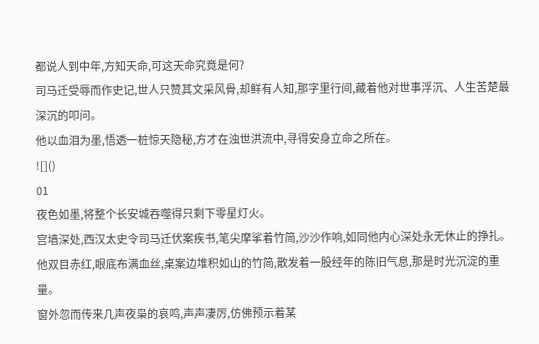都说人到中年,方知天命,可这天命究竟是何?
司马迁受辱而作史记,世人只赞其文采风骨,却鲜有人知,那字里行间,藏着他对世事浮沉、人生苦楚最深沉的叩问。
他以血泪为墨,悟透一桩惊天隐秘,方才在浊世洪流中,寻得安身立命之所在。
![]()
01
夜色如墨,将整个长安城吞噬得只剩下零星灯火。
宫墙深处,西汉太史令司马迁伏案疾书,笔尖摩挲着竹简,沙沙作响,如同他内心深处永无休止的挣扎。
他双目赤红,眼底布满血丝,桌案边堆积如山的竹简,散发着一股经年的陈旧气息,那是时光沉淀的重量。
窗外忽而传来几声夜枭的哀鸣,声声凄厉,仿佛预示着某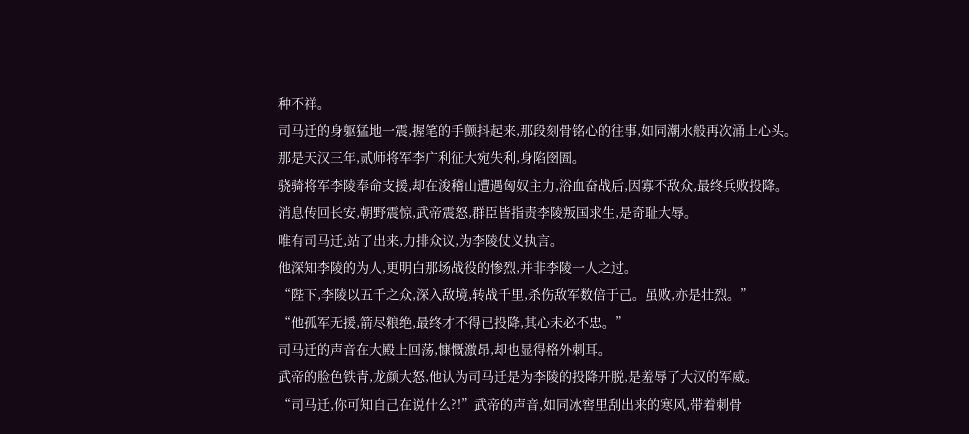种不祥。
司马迁的身躯猛地一震,握笔的手颤抖起来,那段刻骨铭心的往事,如同潮水般再次涌上心头。
那是天汉三年,贰师将军李广利征大宛失利,身陷囹圄。
骁骑将军李陵奉命支援,却在浚稽山遭遇匈奴主力,浴血奋战后,因寡不敌众,最终兵败投降。
消息传回长安,朝野震惊,武帝震怒,群臣皆指责李陵叛国求生,是奇耻大辱。
唯有司马迁,站了出来,力排众议,为李陵仗义执言。
他深知李陵的为人,更明白那场战役的惨烈,并非李陵一人之过。
“陛下,李陵以五千之众,深入敌境,转战千里,杀伤敌军数倍于己。虽败,亦是壮烈。”
“他孤军无援,箭尽粮绝,最终才不得已投降,其心未必不忠。”
司马迁的声音在大殿上回荡,慷慨激昂,却也显得格外刺耳。
武帝的脸色铁青,龙颜大怒,他认为司马迁是为李陵的投降开脱,是羞辱了大汉的军威。
“司马迁,你可知自己在说什么?!”武帝的声音,如同冰窖里刮出来的寒风,带着刺骨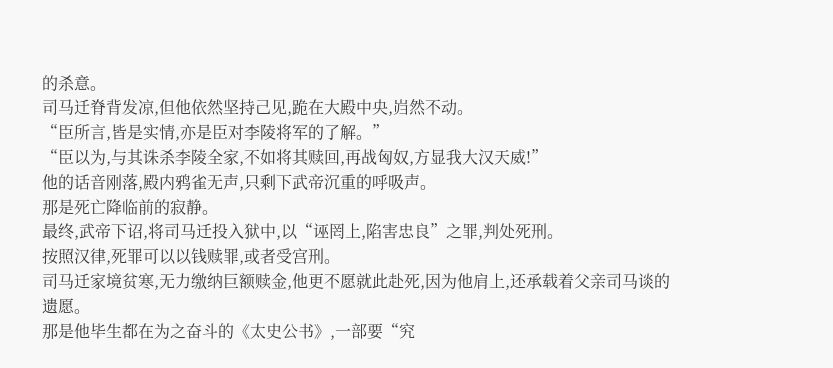的杀意。
司马迁脊背发凉,但他依然坚持己见,跪在大殿中央,岿然不动。
“臣所言,皆是实情,亦是臣对李陵将军的了解。”
“臣以为,与其诛杀李陵全家,不如将其赎回,再战匈奴,方显我大汉天威!”
他的话音刚落,殿内鸦雀无声,只剩下武帝沉重的呼吸声。
那是死亡降临前的寂静。
最终,武帝下诏,将司马迁投入狱中,以“诬罔上,陷害忠良”之罪,判处死刑。
按照汉律,死罪可以以钱赎罪,或者受宫刑。
司马迁家境贫寒,无力缴纳巨额赎金,他更不愿就此赴死,因为他肩上,还承载着父亲司马谈的遗愿。
那是他毕生都在为之奋斗的《太史公书》,一部要“究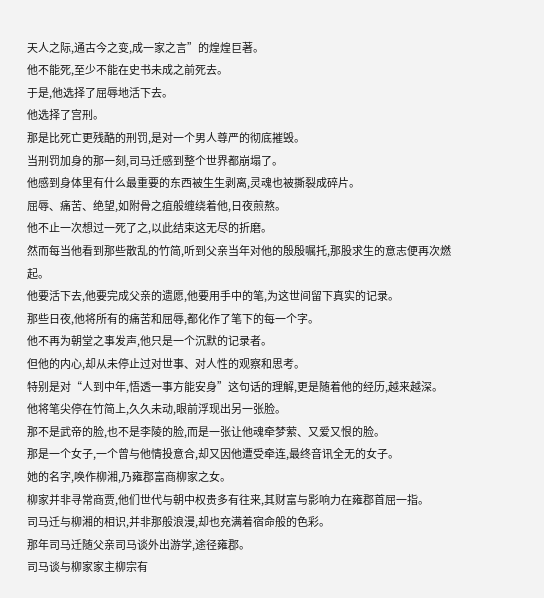天人之际,通古今之变,成一家之言”的煌煌巨著。
他不能死,至少不能在史书未成之前死去。
于是,他选择了屈辱地活下去。
他选择了宫刑。
那是比死亡更残酷的刑罚,是对一个男人尊严的彻底摧毁。
当刑罚加身的那一刻,司马迁感到整个世界都崩塌了。
他感到身体里有什么最重要的东西被生生剥离,灵魂也被撕裂成碎片。
屈辱、痛苦、绝望,如附骨之疽般缠绕着他,日夜煎熬。
他不止一次想过一死了之,以此结束这无尽的折磨。
然而每当他看到那些散乱的竹简,听到父亲当年对他的殷殷嘱托,那股求生的意志便再次燃起。
他要活下去,他要完成父亲的遗愿,他要用手中的笔,为这世间留下真实的记录。
那些日夜,他将所有的痛苦和屈辱,都化作了笔下的每一个字。
他不再为朝堂之事发声,他只是一个沉默的记录者。
但他的内心,却从未停止过对世事、对人性的观察和思考。
特别是对“人到中年,悟透一事方能安身”这句话的理解,更是随着他的经历,越来越深。
他将笔尖停在竹简上,久久未动,眼前浮现出另一张脸。
那不是武帝的脸,也不是李陵的脸,而是一张让他魂牵梦萦、又爱又恨的脸。
那是一个女子,一个曾与他情投意合,却又因他遭受牵连,最终音讯全无的女子。
她的名字,唤作柳湘,乃雍郡富商柳家之女。
柳家并非寻常商贾,他们世代与朝中权贵多有往来,其财富与影响力在雍郡首屈一指。
司马迁与柳湘的相识,并非那般浪漫,却也充满着宿命般的色彩。
那年司马迁随父亲司马谈外出游学,途径雍郡。
司马谈与柳家家主柳宗有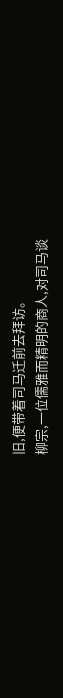旧,便带着司马迁前去拜访。
柳宗,一位儒雅而精明的商人,对司马谈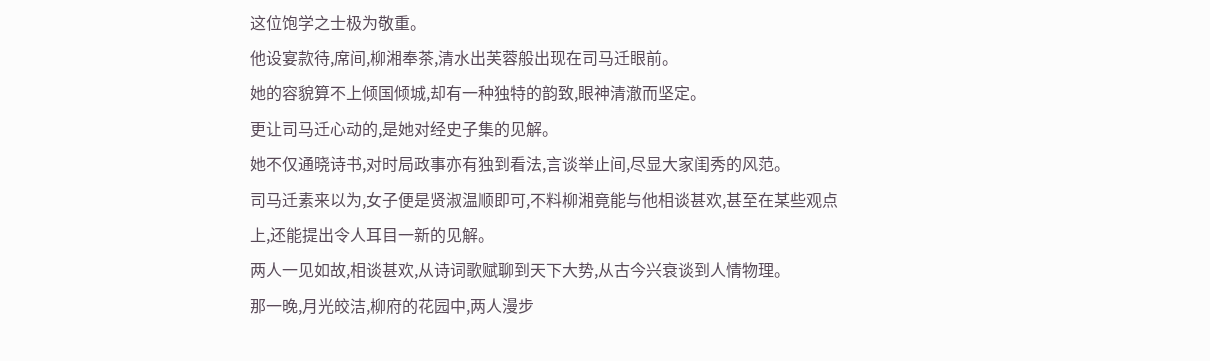这位饱学之士极为敬重。
他设宴款待,席间,柳湘奉茶,清水出芙蓉般出现在司马迁眼前。
她的容貌算不上倾国倾城,却有一种独特的韵致,眼神清澈而坚定。
更让司马迁心动的,是她对经史子集的见解。
她不仅通晓诗书,对时局政事亦有独到看法,言谈举止间,尽显大家闺秀的风范。
司马迁素来以为,女子便是贤淑温顺即可,不料柳湘竟能与他相谈甚欢,甚至在某些观点上,还能提出令人耳目一新的见解。
两人一见如故,相谈甚欢,从诗词歌赋聊到天下大势,从古今兴衰谈到人情物理。
那一晚,月光皎洁,柳府的花园中,两人漫步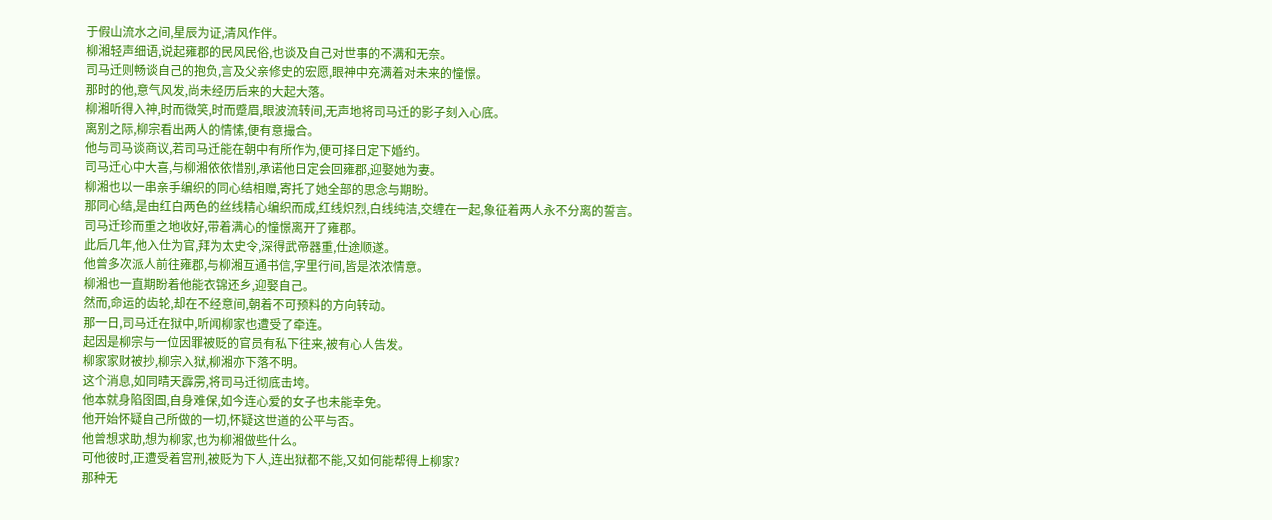于假山流水之间,星辰为证,清风作伴。
柳湘轻声细语,说起雍郡的民风民俗,也谈及自己对世事的不满和无奈。
司马迁则畅谈自己的抱负,言及父亲修史的宏愿,眼神中充满着对未来的憧憬。
那时的他,意气风发,尚未经历后来的大起大落。
柳湘听得入神,时而微笑,时而蹙眉,眼波流转间,无声地将司马迁的影子刻入心底。
离别之际,柳宗看出两人的情愫,便有意撮合。
他与司马谈商议,若司马迁能在朝中有所作为,便可择日定下婚约。
司马迁心中大喜,与柳湘依依惜别,承诺他日定会回雍郡,迎娶她为妻。
柳湘也以一串亲手编织的同心结相赠,寄托了她全部的思念与期盼。
那同心结,是由红白两色的丝线精心编织而成,红线炽烈,白线纯洁,交缠在一起,象征着两人永不分离的誓言。
司马迁珍而重之地收好,带着满心的憧憬离开了雍郡。
此后几年,他入仕为官,拜为太史令,深得武帝器重,仕途顺遂。
他曾多次派人前往雍郡,与柳湘互通书信,字里行间,皆是浓浓情意。
柳湘也一直期盼着他能衣锦还乡,迎娶自己。
然而,命运的齿轮,却在不经意间,朝着不可预料的方向转动。
那一日,司马迁在狱中,听闻柳家也遭受了牵连。
起因是柳宗与一位因罪被贬的官员有私下往来,被有心人告发。
柳家家财被抄,柳宗入狱,柳湘亦下落不明。
这个消息,如同晴天霹雳,将司马迁彻底击垮。
他本就身陷囹圄,自身难保,如今连心爱的女子也未能幸免。
他开始怀疑自己所做的一切,怀疑这世道的公平与否。
他曾想求助,想为柳家,也为柳湘做些什么。
可他彼时,正遭受着宫刑,被贬为下人,连出狱都不能,又如何能帮得上柳家?
那种无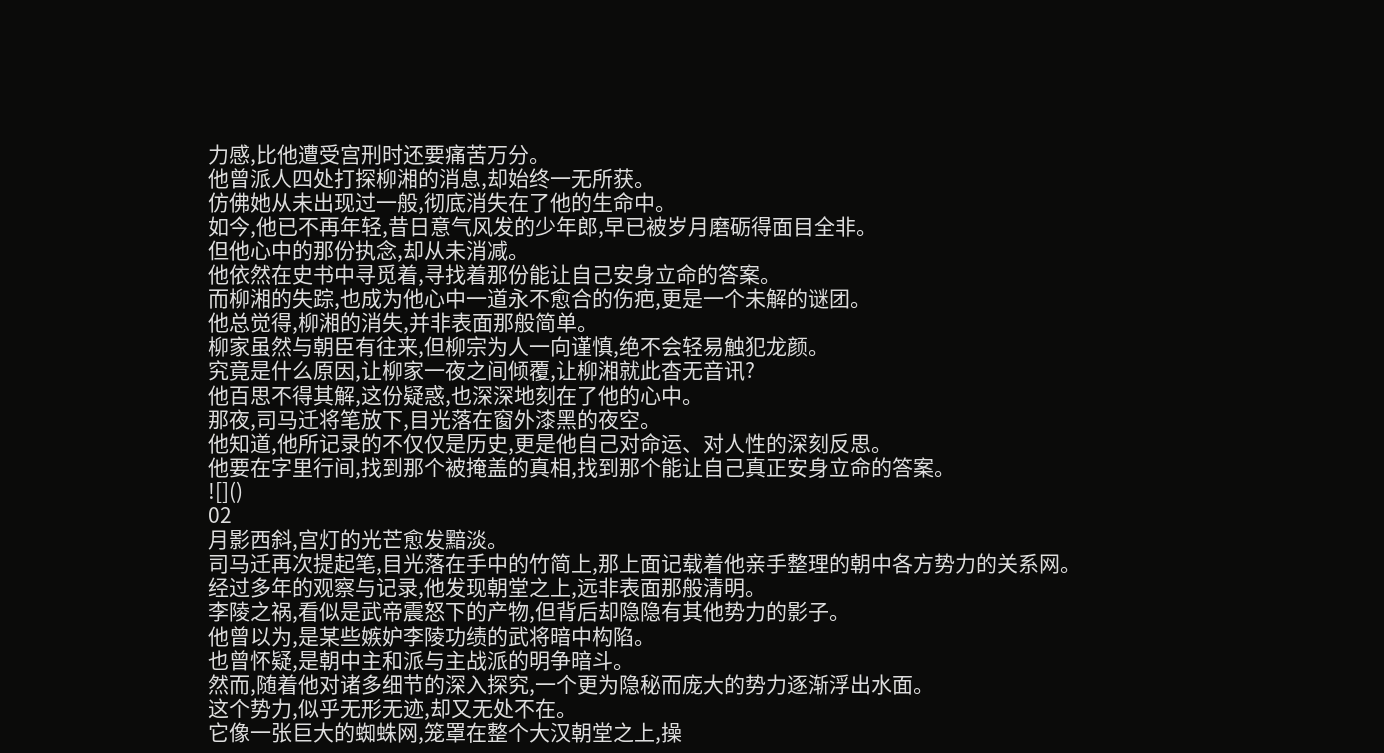力感,比他遭受宫刑时还要痛苦万分。
他曾派人四处打探柳湘的消息,却始终一无所获。
仿佛她从未出现过一般,彻底消失在了他的生命中。
如今,他已不再年轻,昔日意气风发的少年郎,早已被岁月磨砺得面目全非。
但他心中的那份执念,却从未消减。
他依然在史书中寻觅着,寻找着那份能让自己安身立命的答案。
而柳湘的失踪,也成为他心中一道永不愈合的伤疤,更是一个未解的谜团。
他总觉得,柳湘的消失,并非表面那般简单。
柳家虽然与朝臣有往来,但柳宗为人一向谨慎,绝不会轻易触犯龙颜。
究竟是什么原因,让柳家一夜之间倾覆,让柳湘就此杳无音讯?
他百思不得其解,这份疑惑,也深深地刻在了他的心中。
那夜,司马迁将笔放下,目光落在窗外漆黑的夜空。
他知道,他所记录的不仅仅是历史,更是他自己对命运、对人性的深刻反思。
他要在字里行间,找到那个被掩盖的真相,找到那个能让自己真正安身立命的答案。
![]()
02
月影西斜,宫灯的光芒愈发黯淡。
司马迁再次提起笔,目光落在手中的竹简上,那上面记载着他亲手整理的朝中各方势力的关系网。
经过多年的观察与记录,他发现朝堂之上,远非表面那般清明。
李陵之祸,看似是武帝震怒下的产物,但背后却隐隐有其他势力的影子。
他曾以为,是某些嫉妒李陵功绩的武将暗中构陷。
也曾怀疑,是朝中主和派与主战派的明争暗斗。
然而,随着他对诸多细节的深入探究,一个更为隐秘而庞大的势力逐渐浮出水面。
这个势力,似乎无形无迹,却又无处不在。
它像一张巨大的蜘蛛网,笼罩在整个大汉朝堂之上,操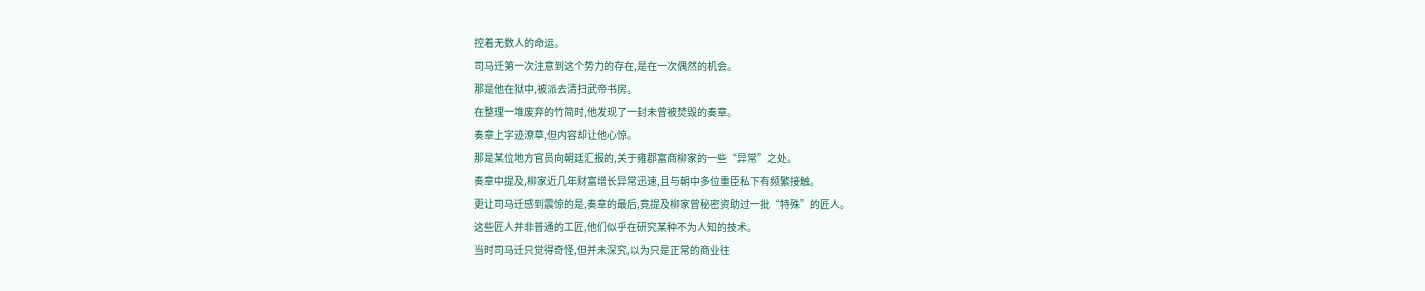控着无数人的命运。
司马迁第一次注意到这个势力的存在,是在一次偶然的机会。
那是他在狱中,被派去清扫武帝书房。
在整理一堆废弃的竹简时,他发现了一封未曾被焚毁的奏章。
奏章上字迹潦草,但内容却让他心惊。
那是某位地方官员向朝廷汇报的,关于雍郡富商柳家的一些“异常”之处。
奏章中提及,柳家近几年财富增长异常迅速,且与朝中多位重臣私下有频繁接触。
更让司马迁感到震惊的是,奏章的最后,竟提及柳家曾秘密资助过一批“特殊”的匠人。
这些匠人并非普通的工匠,他们似乎在研究某种不为人知的技术。
当时司马迁只觉得奇怪,但并未深究,以为只是正常的商业往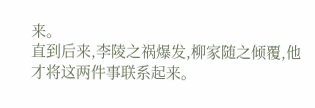来。
直到后来,李陵之祸爆发,柳家随之倾覆,他才将这两件事联系起来。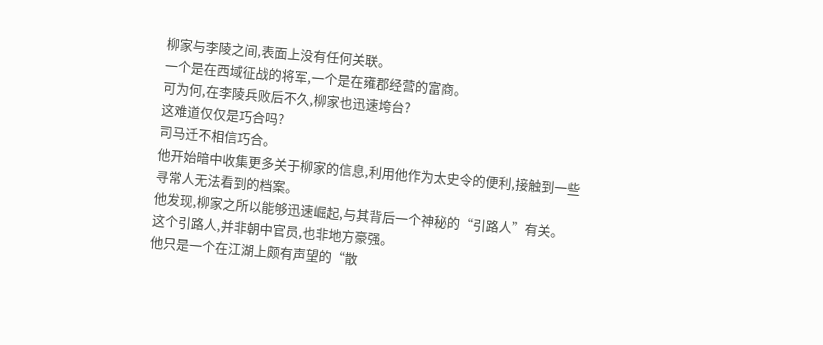柳家与李陵之间,表面上没有任何关联。
一个是在西域征战的将军,一个是在雍郡经营的富商。
可为何,在李陵兵败后不久,柳家也迅速垮台?
这难道仅仅是巧合吗?
司马迁不相信巧合。
他开始暗中收集更多关于柳家的信息,利用他作为太史令的便利,接触到一些寻常人无法看到的档案。
他发现,柳家之所以能够迅速崛起,与其背后一个神秘的“引路人”有关。
这个引路人,并非朝中官员,也非地方豪强。
他只是一个在江湖上颇有声望的“散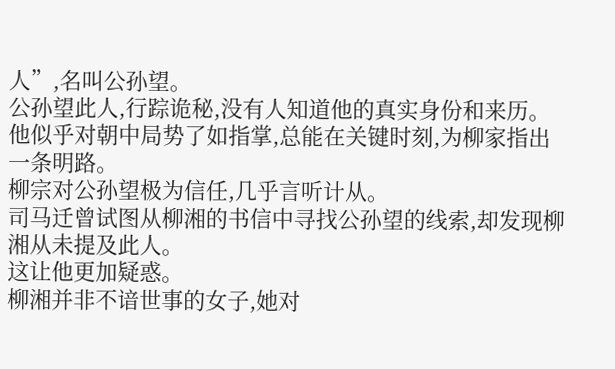人”,名叫公孙望。
公孙望此人,行踪诡秘,没有人知道他的真实身份和来历。
他似乎对朝中局势了如指掌,总能在关键时刻,为柳家指出一条明路。
柳宗对公孙望极为信任,几乎言听计从。
司马迁曾试图从柳湘的书信中寻找公孙望的线索,却发现柳湘从未提及此人。
这让他更加疑惑。
柳湘并非不谙世事的女子,她对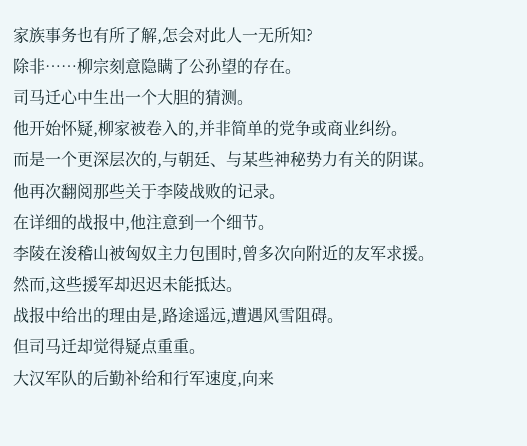家族事务也有所了解,怎会对此人一无所知?
除非……柳宗刻意隐瞒了公孙望的存在。
司马迁心中生出一个大胆的猜测。
他开始怀疑,柳家被卷入的,并非简单的党争或商业纠纷。
而是一个更深层次的,与朝廷、与某些神秘势力有关的阴谋。
他再次翻阅那些关于李陵战败的记录。
在详细的战报中,他注意到一个细节。
李陵在浚稽山被匈奴主力包围时,曾多次向附近的友军求援。
然而,这些援军却迟迟未能抵达。
战报中给出的理由是,路途遥远,遭遇风雪阻碍。
但司马迁却觉得疑点重重。
大汉军队的后勤补给和行军速度,向来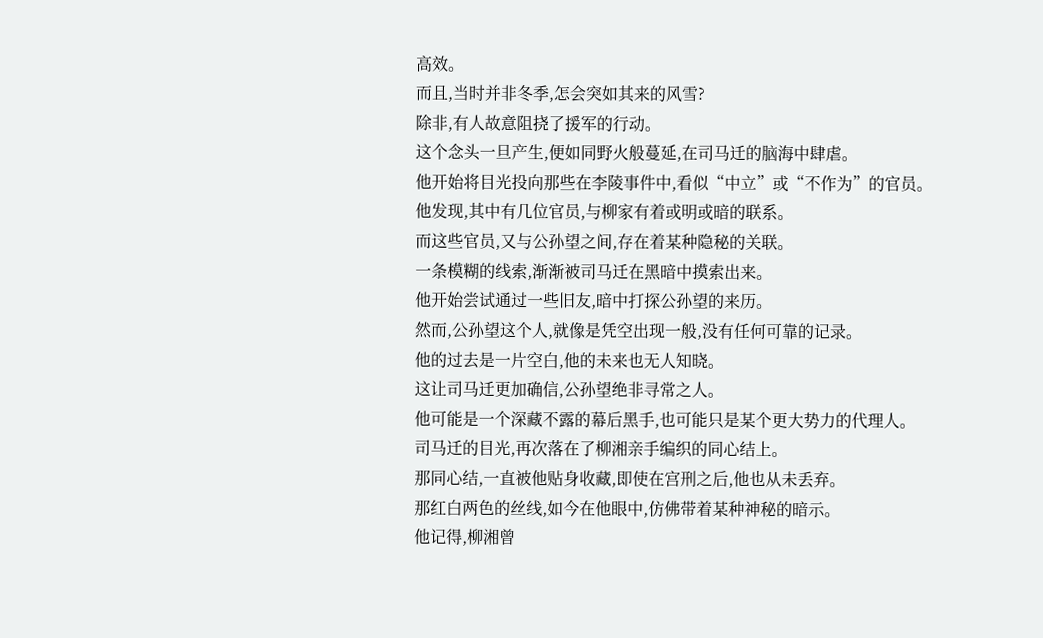高效。
而且,当时并非冬季,怎会突如其来的风雪?
除非,有人故意阻挠了援军的行动。
这个念头一旦产生,便如同野火般蔓延,在司马迁的脑海中肆虐。
他开始将目光投向那些在李陵事件中,看似“中立”或“不作为”的官员。
他发现,其中有几位官员,与柳家有着或明或暗的联系。
而这些官员,又与公孙望之间,存在着某种隐秘的关联。
一条模糊的线索,渐渐被司马迁在黑暗中摸索出来。
他开始尝试通过一些旧友,暗中打探公孙望的来历。
然而,公孙望这个人,就像是凭空出现一般,没有任何可靠的记录。
他的过去是一片空白,他的未来也无人知晓。
这让司马迁更加确信,公孙望绝非寻常之人。
他可能是一个深藏不露的幕后黑手,也可能只是某个更大势力的代理人。
司马迁的目光,再次落在了柳湘亲手编织的同心结上。
那同心结,一直被他贴身收藏,即使在宫刑之后,他也从未丢弃。
那红白两色的丝线,如今在他眼中,仿佛带着某种神秘的暗示。
他记得,柳湘曾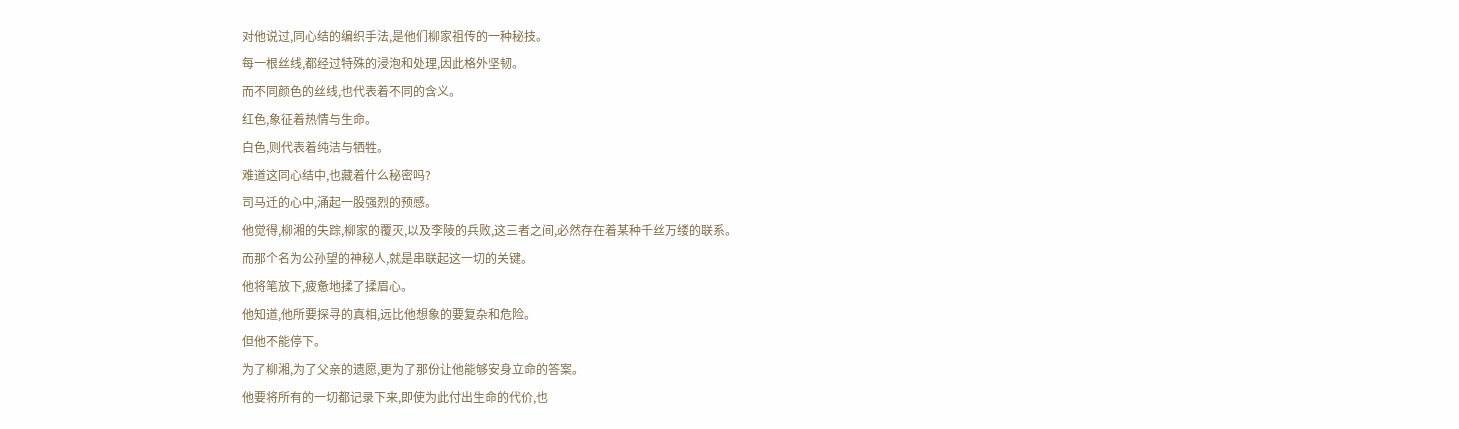对他说过,同心结的编织手法,是他们柳家祖传的一种秘技。
每一根丝线,都经过特殊的浸泡和处理,因此格外坚韧。
而不同颜色的丝线,也代表着不同的含义。
红色,象征着热情与生命。
白色,则代表着纯洁与牺牲。
难道这同心结中,也藏着什么秘密吗?
司马迁的心中,涌起一股强烈的预感。
他觉得,柳湘的失踪,柳家的覆灭,以及李陵的兵败,这三者之间,必然存在着某种千丝万缕的联系。
而那个名为公孙望的神秘人,就是串联起这一切的关键。
他将笔放下,疲惫地揉了揉眉心。
他知道,他所要探寻的真相,远比他想象的要复杂和危险。
但他不能停下。
为了柳湘,为了父亲的遗愿,更为了那份让他能够安身立命的答案。
他要将所有的一切都记录下来,即使为此付出生命的代价,也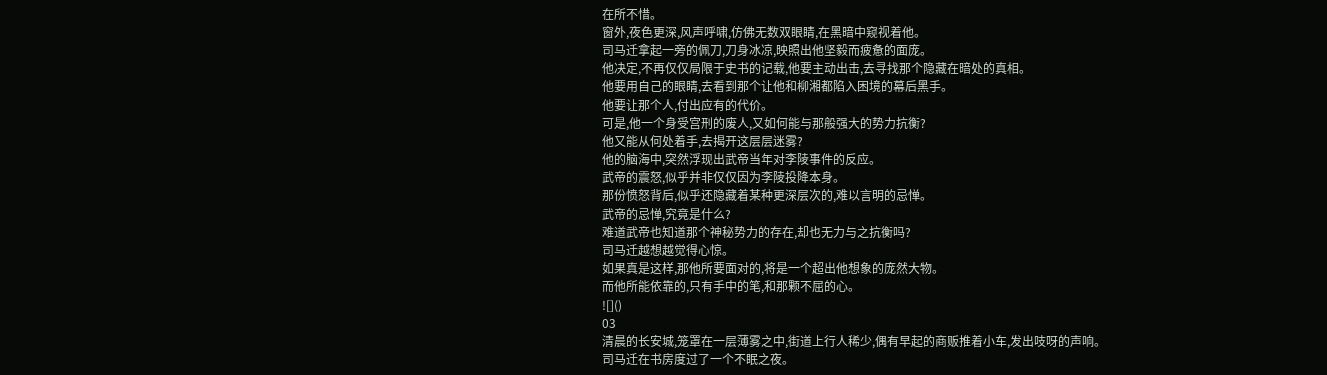在所不惜。
窗外,夜色更深,风声呼啸,仿佛无数双眼睛,在黑暗中窥视着他。
司马迁拿起一旁的佩刀,刀身冰凉,映照出他坚毅而疲惫的面庞。
他决定,不再仅仅局限于史书的记载,他要主动出击,去寻找那个隐藏在暗处的真相。
他要用自己的眼睛,去看到那个让他和柳湘都陷入困境的幕后黑手。
他要让那个人,付出应有的代价。
可是,他一个身受宫刑的废人,又如何能与那般强大的势力抗衡?
他又能从何处着手,去揭开这层层迷雾?
他的脑海中,突然浮现出武帝当年对李陵事件的反应。
武帝的震怒,似乎并非仅仅因为李陵投降本身。
那份愤怒背后,似乎还隐藏着某种更深层次的,难以言明的忌惮。
武帝的忌惮,究竟是什么?
难道武帝也知道那个神秘势力的存在,却也无力与之抗衡吗?
司马迁越想越觉得心惊。
如果真是这样,那他所要面对的,将是一个超出他想象的庞然大物。
而他所能依靠的,只有手中的笔,和那颗不屈的心。
![]()
03
清晨的长安城,笼罩在一层薄雾之中,街道上行人稀少,偶有早起的商贩推着小车,发出吱呀的声响。
司马迁在书房度过了一个不眠之夜。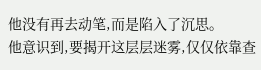他没有再去动笔,而是陷入了沉思。
他意识到,要揭开这层层迷雾,仅仅依靠查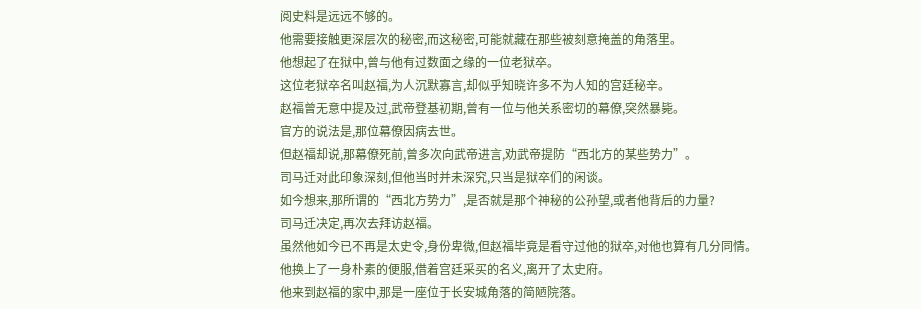阅史料是远远不够的。
他需要接触更深层次的秘密,而这秘密,可能就藏在那些被刻意掩盖的角落里。
他想起了在狱中,曾与他有过数面之缘的一位老狱卒。
这位老狱卒名叫赵福,为人沉默寡言,却似乎知晓许多不为人知的宫廷秘辛。
赵福曾无意中提及过,武帝登基初期,曾有一位与他关系密切的幕僚,突然暴毙。
官方的说法是,那位幕僚因病去世。
但赵福却说,那幕僚死前,曾多次向武帝进言,劝武帝提防“西北方的某些势力”。
司马迁对此印象深刻,但他当时并未深究,只当是狱卒们的闲谈。
如今想来,那所谓的“西北方势力”,是否就是那个神秘的公孙望,或者他背后的力量?
司马迁决定,再次去拜访赵福。
虽然他如今已不再是太史令,身份卑微,但赵福毕竟是看守过他的狱卒,对他也算有几分同情。
他换上了一身朴素的便服,借着宫廷采买的名义,离开了太史府。
他来到赵福的家中,那是一座位于长安城角落的简陋院落。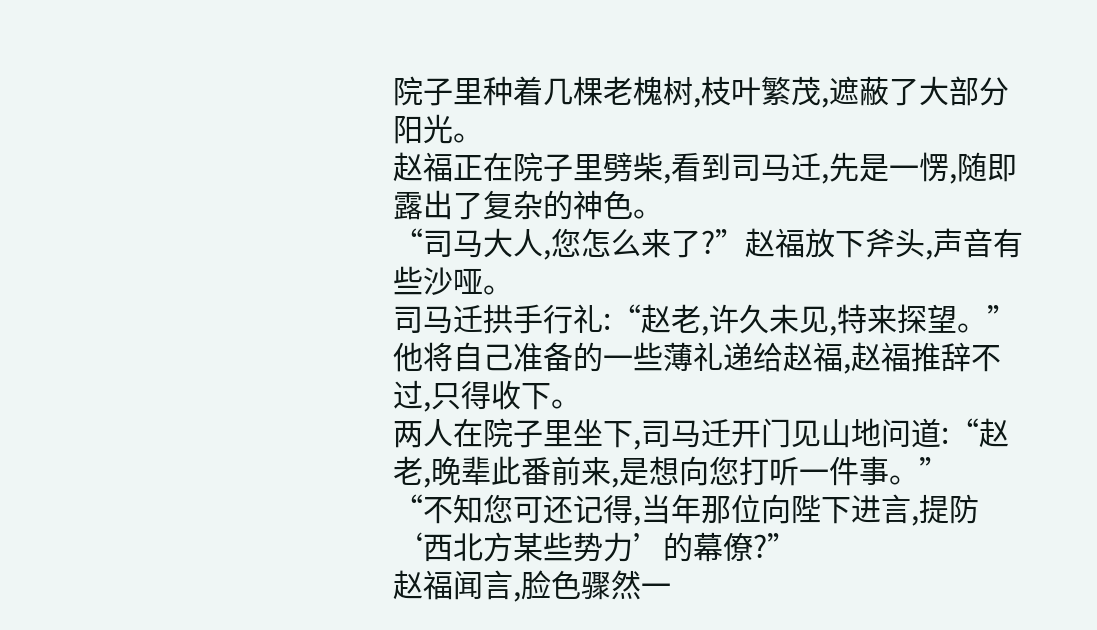院子里种着几棵老槐树,枝叶繁茂,遮蔽了大部分阳光。
赵福正在院子里劈柴,看到司马迁,先是一愣,随即露出了复杂的神色。
“司马大人,您怎么来了?”赵福放下斧头,声音有些沙哑。
司马迁拱手行礼:“赵老,许久未见,特来探望。”
他将自己准备的一些薄礼递给赵福,赵福推辞不过,只得收下。
两人在院子里坐下,司马迁开门见山地问道:“赵老,晚辈此番前来,是想向您打听一件事。”
“不知您可还记得,当年那位向陛下进言,提防‘西北方某些势力’的幕僚?”
赵福闻言,脸色骤然一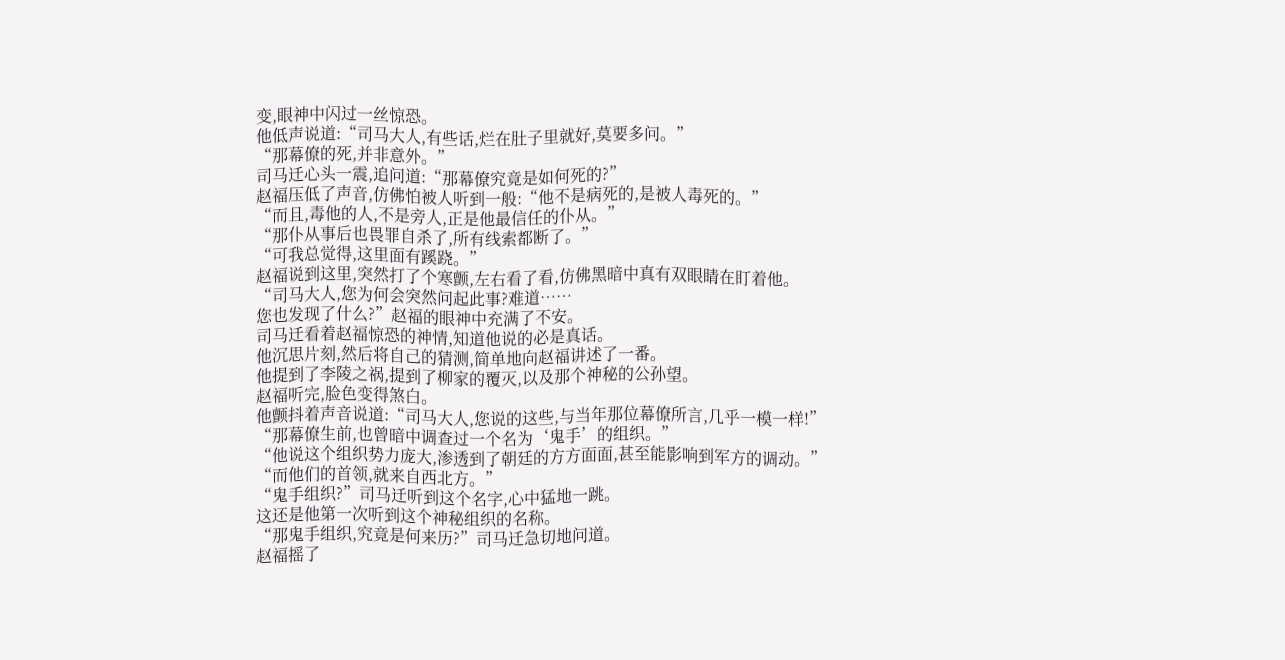变,眼神中闪过一丝惊恐。
他低声说道:“司马大人,有些话,烂在肚子里就好,莫要多问。”
“那幕僚的死,并非意外。”
司马迁心头一震,追问道:“那幕僚究竟是如何死的?”
赵福压低了声音,仿佛怕被人听到一般:“他不是病死的,是被人毒死的。”
“而且,毒他的人,不是旁人,正是他最信任的仆从。”
“那仆从事后也畏罪自杀了,所有线索都断了。”
“可我总觉得,这里面有蹊跷。”
赵福说到这里,突然打了个寒颤,左右看了看,仿佛黑暗中真有双眼睛在盯着他。
“司马大人,您为何会突然问起此事?难道……
您也发现了什么?”赵福的眼神中充满了不安。
司马迁看着赵福惊恐的神情,知道他说的必是真话。
他沉思片刻,然后将自己的猜测,简单地向赵福讲述了一番。
他提到了李陵之祸,提到了柳家的覆灭,以及那个神秘的公孙望。
赵福听完,脸色变得煞白。
他颤抖着声音说道:“司马大人,您说的这些,与当年那位幕僚所言,几乎一模一样!”
“那幕僚生前,也曾暗中调查过一个名为‘鬼手’的组织。”
“他说这个组织势力庞大,渗透到了朝廷的方方面面,甚至能影响到军方的调动。”
“而他们的首领,就来自西北方。”
“鬼手组织?”司马迁听到这个名字,心中猛地一跳。
这还是他第一次听到这个神秘组织的名称。
“那鬼手组织,究竟是何来历?”司马迁急切地问道。
赵福摇了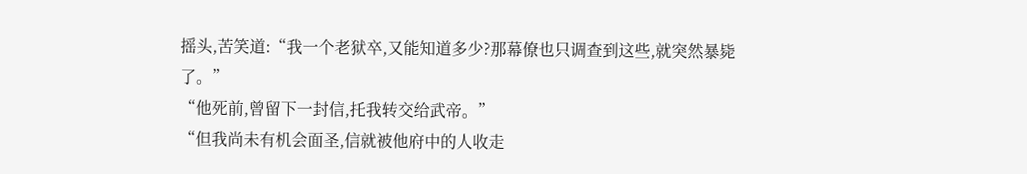摇头,苦笑道:“我一个老狱卒,又能知道多少?那幕僚也只调查到这些,就突然暴毙了。”
“他死前,曾留下一封信,托我转交给武帝。”
“但我尚未有机会面圣,信就被他府中的人收走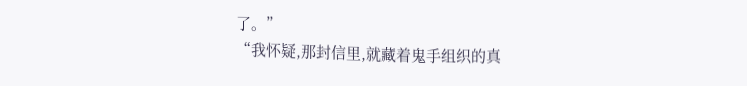了。”
“我怀疑,那封信里,就藏着鬼手组织的真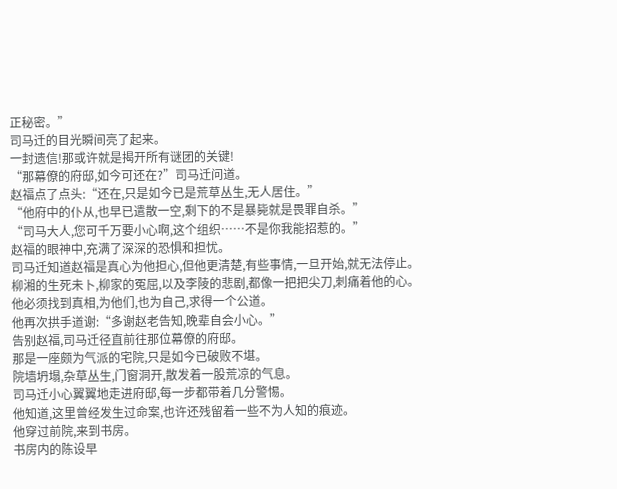正秘密。”
司马迁的目光瞬间亮了起来。
一封遗信!那或许就是揭开所有谜团的关键!
“那幕僚的府邸,如今可还在?”司马迁问道。
赵福点了点头:“还在,只是如今已是荒草丛生,无人居住。”
“他府中的仆从,也早已遣散一空,剩下的不是暴毙就是畏罪自杀。”
“司马大人,您可千万要小心啊,这个组织……不是你我能招惹的。”
赵福的眼神中,充满了深深的恐惧和担忧。
司马迁知道赵福是真心为他担心,但他更清楚,有些事情,一旦开始,就无法停止。
柳湘的生死未卜,柳家的冤屈,以及李陵的悲剧,都像一把把尖刀,刺痛着他的心。
他必须找到真相,为他们,也为自己,求得一个公道。
他再次拱手道谢:“多谢赵老告知,晚辈自会小心。”
告别赵福,司马迁径直前往那位幕僚的府邸。
那是一座颇为气派的宅院,只是如今已破败不堪。
院墙坍塌,杂草丛生,门窗洞开,散发着一股荒凉的气息。
司马迁小心翼翼地走进府邸,每一步都带着几分警惕。
他知道,这里曾经发生过命案,也许还残留着一些不为人知的痕迹。
他穿过前院,来到书房。
书房内的陈设早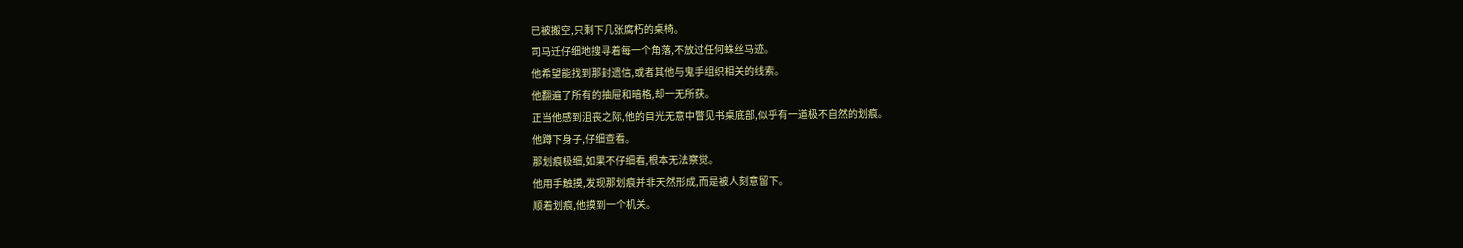已被搬空,只剩下几张腐朽的桌椅。
司马迁仔细地搜寻着每一个角落,不放过任何蛛丝马迹。
他希望能找到那封遗信,或者其他与鬼手组织相关的线索。
他翻遍了所有的抽屉和暗格,却一无所获。
正当他感到沮丧之际,他的目光无意中瞥见书桌底部,似乎有一道极不自然的划痕。
他蹲下身子,仔细查看。
那划痕极细,如果不仔细看,根本无法察觉。
他用手触摸,发现那划痕并非天然形成,而是被人刻意留下。
顺着划痕,他摸到一个机关。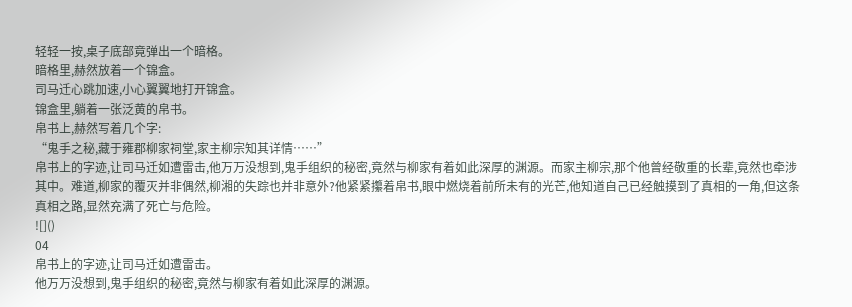轻轻一按,桌子底部竟弹出一个暗格。
暗格里,赫然放着一个锦盒。
司马迁心跳加速,小心翼翼地打开锦盒。
锦盒里,躺着一张泛黄的帛书。
帛书上,赫然写着几个字:
“鬼手之秘,藏于雍郡柳家祠堂,家主柳宗知其详情……”
帛书上的字迹,让司马迁如遭雷击,他万万没想到,鬼手组织的秘密,竟然与柳家有着如此深厚的渊源。而家主柳宗,那个他曾经敬重的长辈,竟然也牵涉其中。难道,柳家的覆灭并非偶然,柳湘的失踪也并非意外?他紧紧攥着帛书,眼中燃烧着前所未有的光芒,他知道自己已经触摸到了真相的一角,但这条真相之路,显然充满了死亡与危险。
![]()
04
帛书上的字迹,让司马迁如遭雷击。
他万万没想到,鬼手组织的秘密,竟然与柳家有着如此深厚的渊源。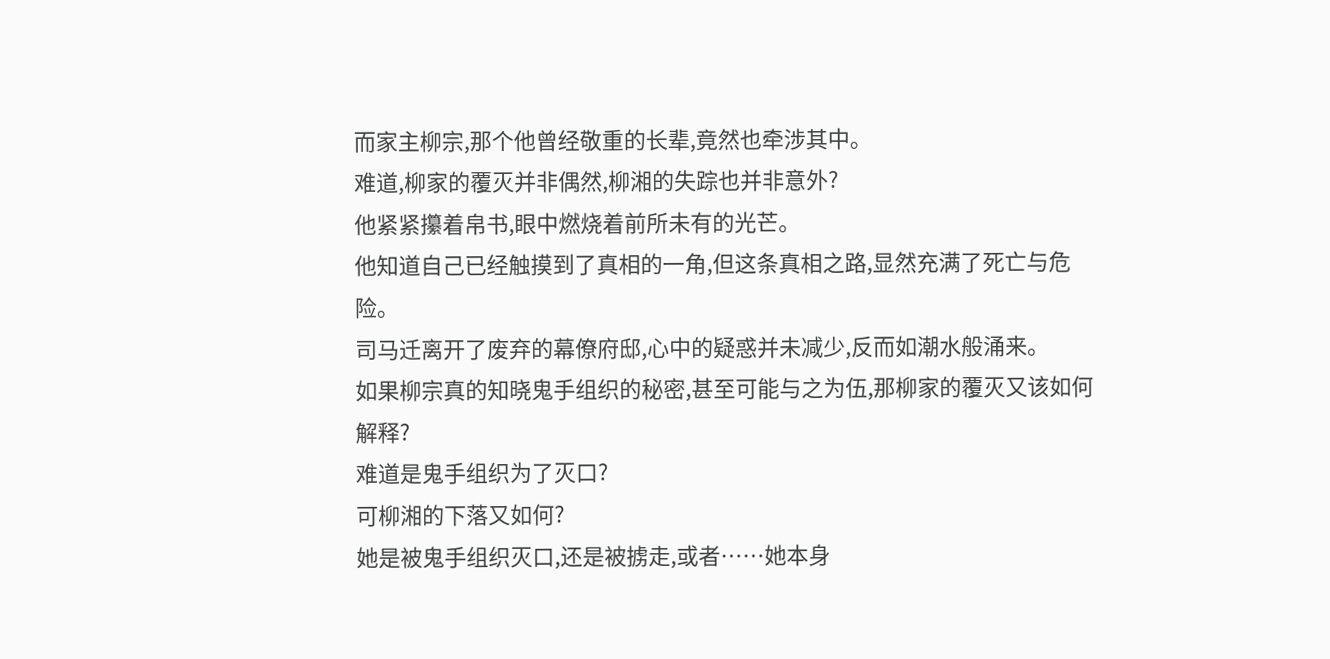而家主柳宗,那个他曾经敬重的长辈,竟然也牵涉其中。
难道,柳家的覆灭并非偶然,柳湘的失踪也并非意外?
他紧紧攥着帛书,眼中燃烧着前所未有的光芒。
他知道自己已经触摸到了真相的一角,但这条真相之路,显然充满了死亡与危险。
司马迁离开了废弃的幕僚府邸,心中的疑惑并未减少,反而如潮水般涌来。
如果柳宗真的知晓鬼手组织的秘密,甚至可能与之为伍,那柳家的覆灭又该如何解释?
难道是鬼手组织为了灭口?
可柳湘的下落又如何?
她是被鬼手组织灭口,还是被掳走,或者……她本身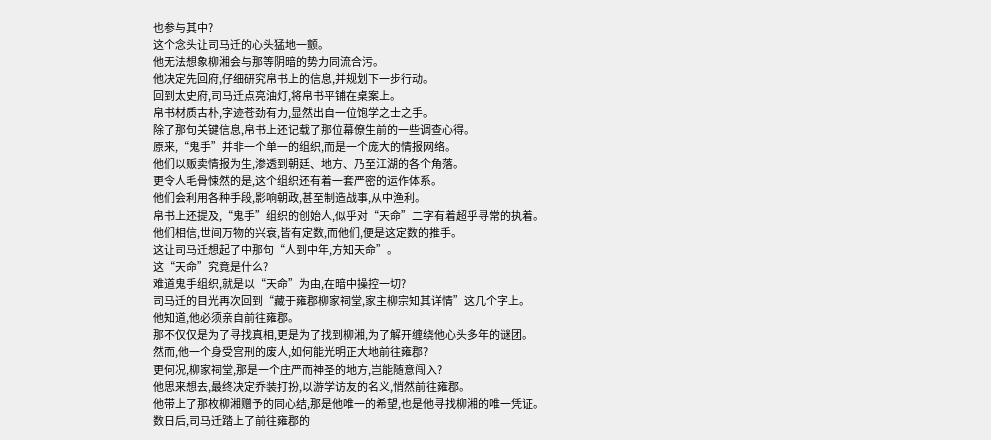也参与其中?
这个念头让司马迁的心头猛地一颤。
他无法想象柳湘会与那等阴暗的势力同流合污。
他决定先回府,仔细研究帛书上的信息,并规划下一步行动。
回到太史府,司马迁点亮油灯,将帛书平铺在桌案上。
帛书材质古朴,字迹苍劲有力,显然出自一位饱学之士之手。
除了那句关键信息,帛书上还记载了那位幕僚生前的一些调查心得。
原来,“鬼手”并非一个单一的组织,而是一个庞大的情报网络。
他们以贩卖情报为生,渗透到朝廷、地方、乃至江湖的各个角落。
更令人毛骨悚然的是,这个组织还有着一套严密的运作体系。
他们会利用各种手段,影响朝政,甚至制造战事,从中渔利。
帛书上还提及,“鬼手”组织的创始人,似乎对“天命”二字有着超乎寻常的执着。
他们相信,世间万物的兴衰,皆有定数,而他们,便是这定数的推手。
这让司马迁想起了中那句“人到中年,方知天命”。
这“天命”究竟是什么?
难道鬼手组织,就是以“天命”为由,在暗中操控一切?
司马迁的目光再次回到“藏于雍郡柳家祠堂,家主柳宗知其详情”这几个字上。
他知道,他必须亲自前往雍郡。
那不仅仅是为了寻找真相,更是为了找到柳湘,为了解开缠绕他心头多年的谜团。
然而,他一个身受宫刑的废人,如何能光明正大地前往雍郡?
更何况,柳家祠堂,那是一个庄严而神圣的地方,岂能随意闯入?
他思来想去,最终决定乔装打扮,以游学访友的名义,悄然前往雍郡。
他带上了那枚柳湘赠予的同心结,那是他唯一的希望,也是他寻找柳湘的唯一凭证。
数日后,司马迁踏上了前往雍郡的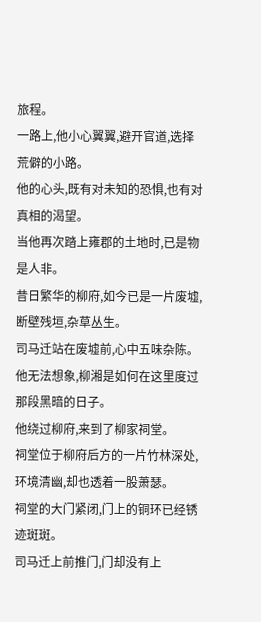旅程。
一路上,他小心翼翼,避开官道,选择荒僻的小路。
他的心头,既有对未知的恐惧,也有对真相的渴望。
当他再次踏上雍郡的土地时,已是物是人非。
昔日繁华的柳府,如今已是一片废墟,断壁残垣,杂草丛生。
司马迁站在废墟前,心中五味杂陈。
他无法想象,柳湘是如何在这里度过那段黑暗的日子。
他绕过柳府,来到了柳家祠堂。
祠堂位于柳府后方的一片竹林深处,环境清幽,却也透着一股萧瑟。
祠堂的大门紧闭,门上的铜环已经锈迹斑斑。
司马迁上前推门,门却没有上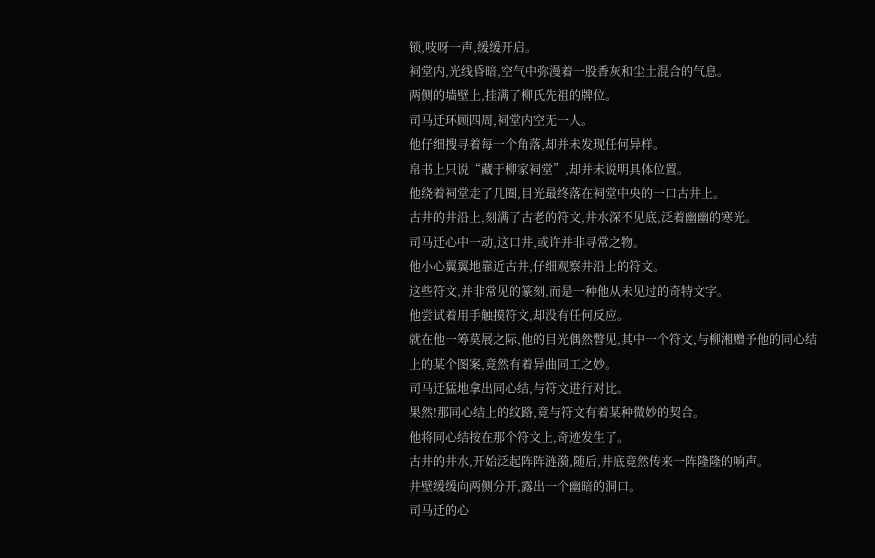锁,吱呀一声,缓缓开启。
祠堂内,光线昏暗,空气中弥漫着一股香灰和尘土混合的气息。
两侧的墙壁上,挂满了柳氏先祖的牌位。
司马迁环顾四周,祠堂内空无一人。
他仔细搜寻着每一个角落,却并未发现任何异样。
帛书上只说“藏于柳家祠堂”,却并未说明具体位置。
他绕着祠堂走了几圈,目光最终落在祠堂中央的一口古井上。
古井的井沿上,刻满了古老的符文,井水深不见底,泛着幽幽的寒光。
司马迁心中一动,这口井,或许并非寻常之物。
他小心翼翼地靠近古井,仔细观察井沿上的符文。
这些符文,并非常见的篆刻,而是一种他从未见过的奇特文字。
他尝试着用手触摸符文,却没有任何反应。
就在他一筹莫展之际,他的目光偶然瞥见,其中一个符文,与柳湘赠予他的同心结上的某个图案,竟然有着异曲同工之妙。
司马迁猛地拿出同心结,与符文进行对比。
果然!那同心结上的纹路,竟与符文有着某种微妙的契合。
他将同心结按在那个符文上,奇迹发生了。
古井的井水,开始泛起阵阵涟漪,随后,井底竟然传来一阵隆隆的响声。
井壁缓缓向两侧分开,露出一个幽暗的洞口。
司马迁的心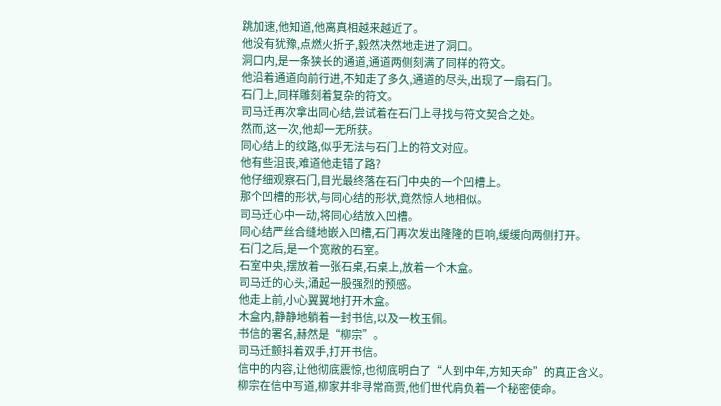跳加速,他知道,他离真相越来越近了。
他没有犹豫,点燃火折子,毅然决然地走进了洞口。
洞口内,是一条狭长的通道,通道两侧刻满了同样的符文。
他沿着通道向前行进,不知走了多久,通道的尽头,出现了一扇石门。
石门上,同样雕刻着复杂的符文。
司马迁再次拿出同心结,尝试着在石门上寻找与符文契合之处。
然而,这一次,他却一无所获。
同心结上的纹路,似乎无法与石门上的符文对应。
他有些沮丧,难道他走错了路?
他仔细观察石门,目光最终落在石门中央的一个凹槽上。
那个凹槽的形状,与同心结的形状,竟然惊人地相似。
司马迁心中一动,将同心结放入凹槽。
同心结严丝合缝地嵌入凹槽,石门再次发出隆隆的巨响,缓缓向两侧打开。
石门之后,是一个宽敞的石室。
石室中央,摆放着一张石桌,石桌上,放着一个木盒。
司马迁的心头,涌起一股强烈的预感。
他走上前,小心翼翼地打开木盒。
木盒内,静静地躺着一封书信,以及一枚玉佩。
书信的署名,赫然是“柳宗”。
司马迁颤抖着双手,打开书信。
信中的内容,让他彻底震惊,也彻底明白了“人到中年,方知天命”的真正含义。
柳宗在信中写道,柳家并非寻常商贾,他们世代肩负着一个秘密使命。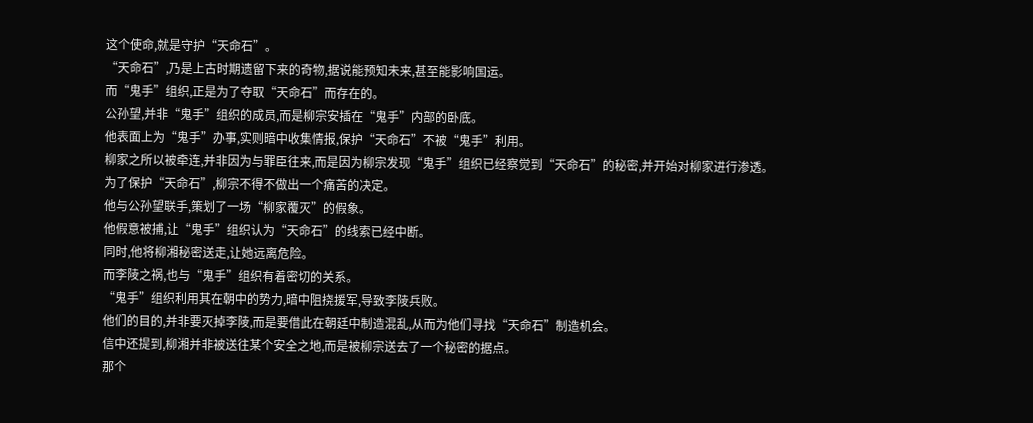这个使命,就是守护“天命石”。
“天命石”,乃是上古时期遗留下来的奇物,据说能预知未来,甚至能影响国运。
而“鬼手”组织,正是为了夺取“天命石”而存在的。
公孙望,并非“鬼手”组织的成员,而是柳宗安插在“鬼手”内部的卧底。
他表面上为“鬼手”办事,实则暗中收集情报,保护“天命石”不被“鬼手”利用。
柳家之所以被牵连,并非因为与罪臣往来,而是因为柳宗发现“鬼手”组织已经察觉到“天命石”的秘密,并开始对柳家进行渗透。
为了保护“天命石”,柳宗不得不做出一个痛苦的决定。
他与公孙望联手,策划了一场“柳家覆灭”的假象。
他假意被捕,让“鬼手”组织认为“天命石”的线索已经中断。
同时,他将柳湘秘密送走,让她远离危险。
而李陵之祸,也与“鬼手”组织有着密切的关系。
“鬼手”组织利用其在朝中的势力,暗中阻挠援军,导致李陵兵败。
他们的目的,并非要灭掉李陵,而是要借此在朝廷中制造混乱,从而为他们寻找“天命石”制造机会。
信中还提到,柳湘并非被送往某个安全之地,而是被柳宗送去了一个秘密的据点。
那个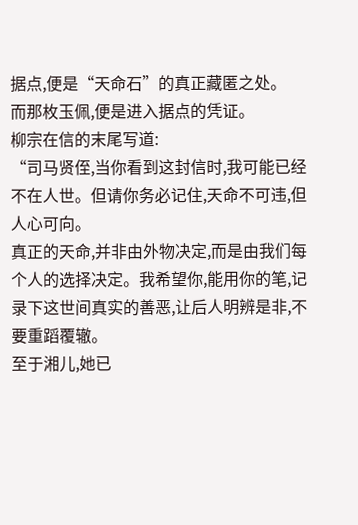据点,便是“天命石”的真正藏匿之处。
而那枚玉佩,便是进入据点的凭证。
柳宗在信的末尾写道:
“司马贤侄,当你看到这封信时,我可能已经不在人世。但请你务必记住,天命不可违,但人心可向。
真正的天命,并非由外物决定,而是由我们每个人的选择决定。我希望你,能用你的笔,记录下这世间真实的善恶,让后人明辨是非,不要重蹈覆辙。
至于湘儿,她已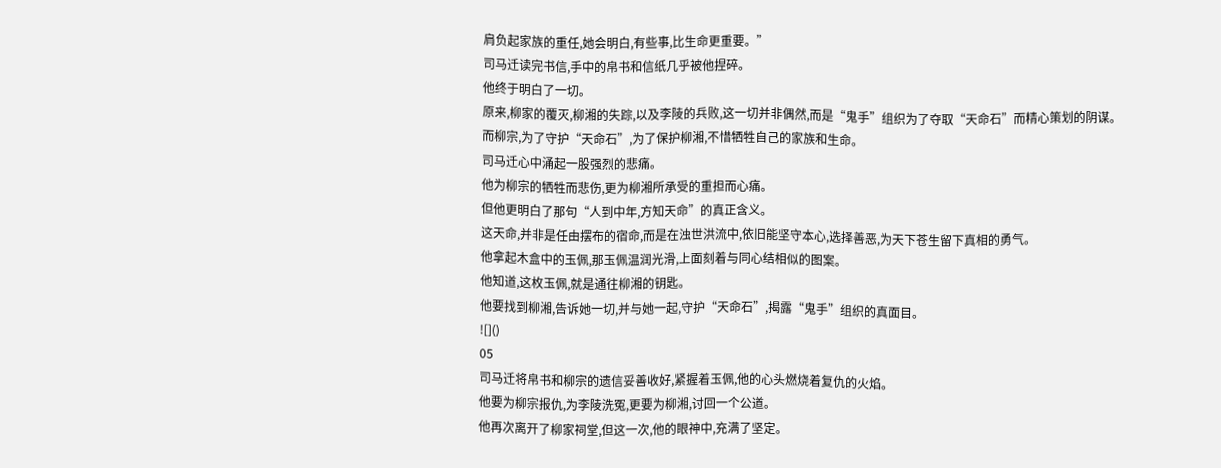肩负起家族的重任,她会明白,有些事,比生命更重要。”
司马迁读完书信,手中的帛书和信纸几乎被他捏碎。
他终于明白了一切。
原来,柳家的覆灭,柳湘的失踪,以及李陵的兵败,这一切并非偶然,而是“鬼手”组织为了夺取“天命石”而精心策划的阴谋。
而柳宗,为了守护“天命石”,为了保护柳湘,不惜牺牲自己的家族和生命。
司马迁心中涌起一股强烈的悲痛。
他为柳宗的牺牲而悲伤,更为柳湘所承受的重担而心痛。
但他更明白了那句“人到中年,方知天命”的真正含义。
这天命,并非是任由摆布的宿命,而是在浊世洪流中,依旧能坚守本心,选择善恶,为天下苍生留下真相的勇气。
他拿起木盒中的玉佩,那玉佩温润光滑,上面刻着与同心结相似的图案。
他知道,这枚玉佩,就是通往柳湘的钥匙。
他要找到柳湘,告诉她一切,并与她一起,守护“天命石”,揭露“鬼手”组织的真面目。
![]()
05
司马迁将帛书和柳宗的遗信妥善收好,紧握着玉佩,他的心头燃烧着复仇的火焰。
他要为柳宗报仇,为李陵洗冤,更要为柳湘,讨回一个公道。
他再次离开了柳家祠堂,但这一次,他的眼神中,充满了坚定。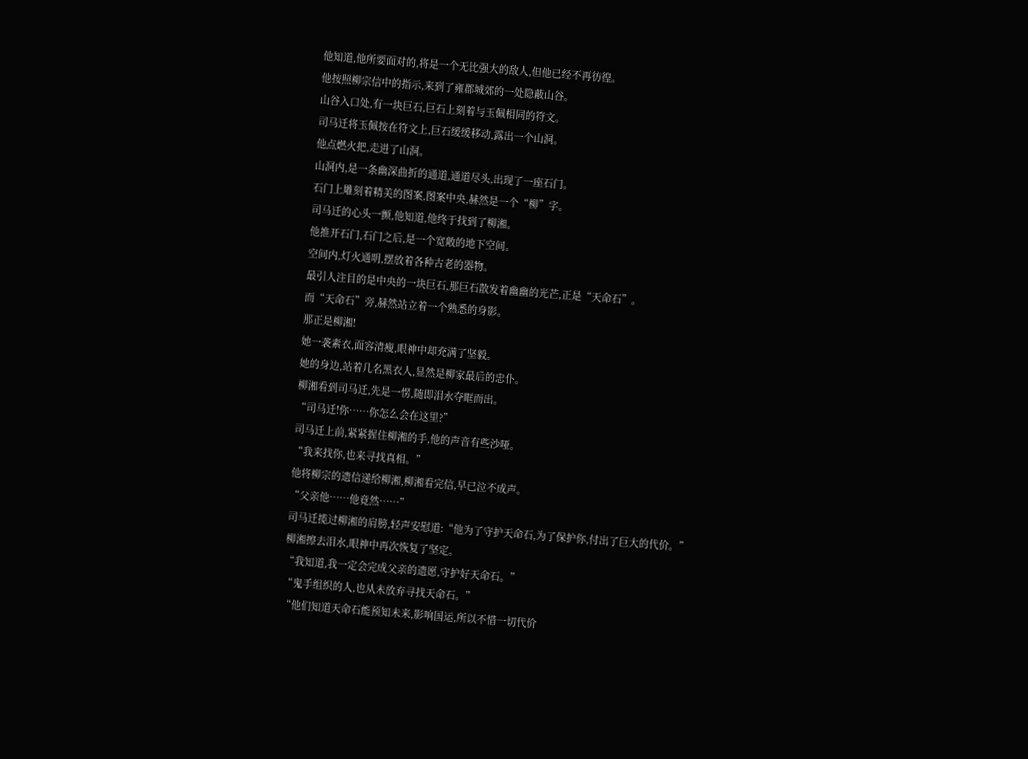他知道,他所要面对的,将是一个无比强大的敌人,但他已经不再彷徨。
他按照柳宗信中的指示,来到了雍郡城郊的一处隐蔽山谷。
山谷入口处,有一块巨石,巨石上刻着与玉佩相同的符文。
司马迁将玉佩按在符文上,巨石缓缓移动,露出一个山洞。
他点燃火把,走进了山洞。
山洞内,是一条幽深曲折的通道,通道尽头,出现了一座石门。
石门上雕刻着精美的图案,图案中央,赫然是一个“柳”字。
司马迁的心头一颤,他知道,他终于找到了柳湘。
他推开石门,石门之后,是一个宽敞的地下空间。
空间内,灯火通明,摆放着各种古老的器物。
最引人注目的是中央的一块巨石,那巨石散发着幽幽的光芒,正是“天命石”。
而“天命石”旁,赫然站立着一个熟悉的身影。
那正是柳湘!
她一袭素衣,面容清瘦,眼神中却充满了坚毅。
她的身边,站着几名黑衣人,显然是柳家最后的忠仆。
柳湘看到司马迁,先是一愣,随即泪水夺眶而出。
“司马迁!你……你怎么会在这里?”
司马迁上前,紧紧握住柳湘的手,他的声音有些沙哑。
“我来找你,也来寻找真相。”
他将柳宗的遗信递给柳湘,柳湘看完信,早已泣不成声。
“父亲他……他竟然……”
司马迁揽过柳湘的肩膀,轻声安慰道:“他为了守护天命石,为了保护你,付出了巨大的代价。”
柳湘擦去泪水,眼神中再次恢复了坚定。
“我知道,我一定会完成父亲的遗愿,守护好天命石。”
“鬼手组织的人,也从未放弃寻找天命石。”
“他们知道天命石能预知未来,影响国运,所以不惜一切代价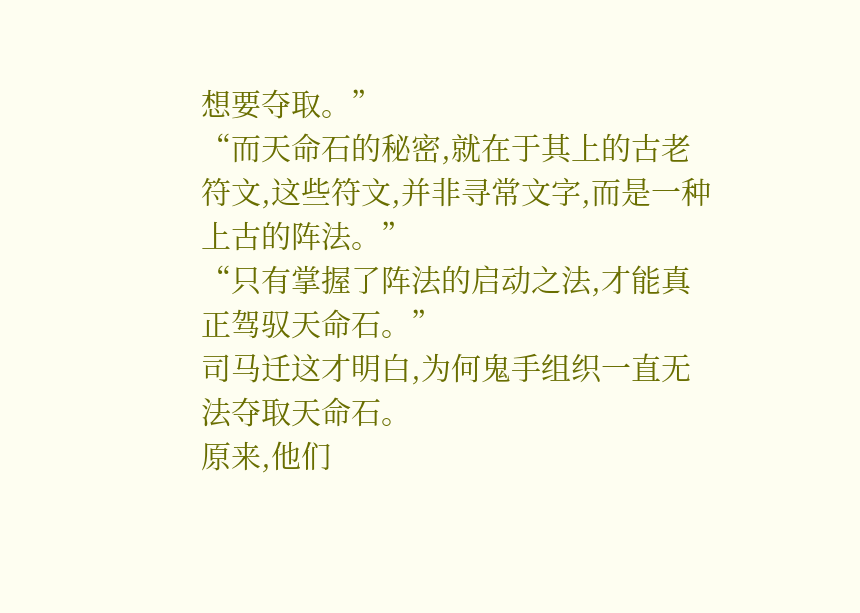想要夺取。”
“而天命石的秘密,就在于其上的古老符文,这些符文,并非寻常文字,而是一种上古的阵法。”
“只有掌握了阵法的启动之法,才能真正驾驭天命石。”
司马迁这才明白,为何鬼手组织一直无法夺取天命石。
原来,他们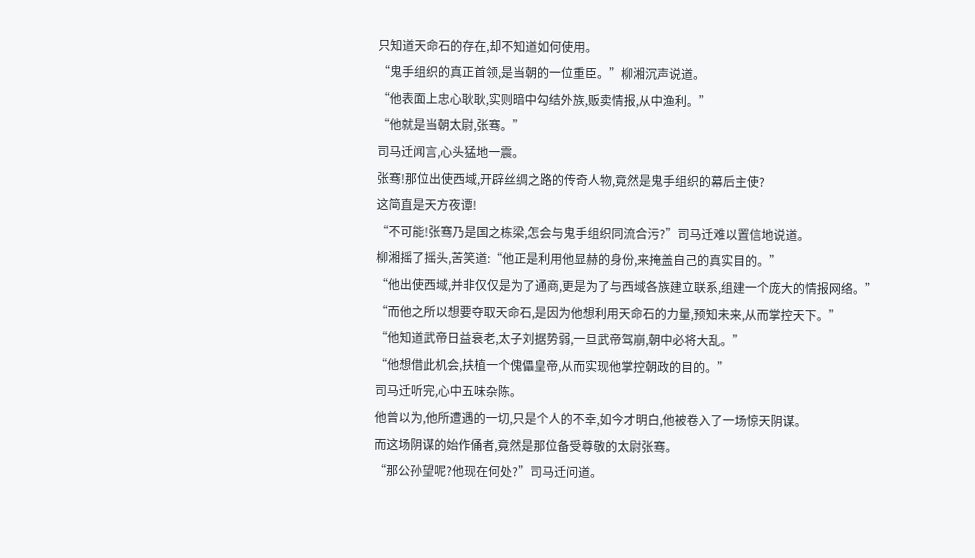只知道天命石的存在,却不知道如何使用。
“鬼手组织的真正首领,是当朝的一位重臣。”柳湘沉声说道。
“他表面上忠心耿耿,实则暗中勾结外族,贩卖情报,从中渔利。”
“他就是当朝太尉,张骞。”
司马迁闻言,心头猛地一震。
张骞!那位出使西域,开辟丝绸之路的传奇人物,竟然是鬼手组织的幕后主使?
这简直是天方夜谭!
“不可能!张骞乃是国之栋梁,怎会与鬼手组织同流合污?”司马迁难以置信地说道。
柳湘摇了摇头,苦笑道:“他正是利用他显赫的身份,来掩盖自己的真实目的。”
“他出使西域,并非仅仅是为了通商,更是为了与西域各族建立联系,组建一个庞大的情报网络。”
“而他之所以想要夺取天命石,是因为他想利用天命石的力量,预知未来,从而掌控天下。”
“他知道武帝日益衰老,太子刘据势弱,一旦武帝驾崩,朝中必将大乱。”
“他想借此机会,扶植一个傀儡皇帝,从而实现他掌控朝政的目的。”
司马迁听完,心中五味杂陈。
他曾以为,他所遭遇的一切,只是个人的不幸,如今才明白,他被卷入了一场惊天阴谋。
而这场阴谋的始作俑者,竟然是那位备受尊敬的太尉张骞。
“那公孙望呢?他现在何处?”司马迁问道。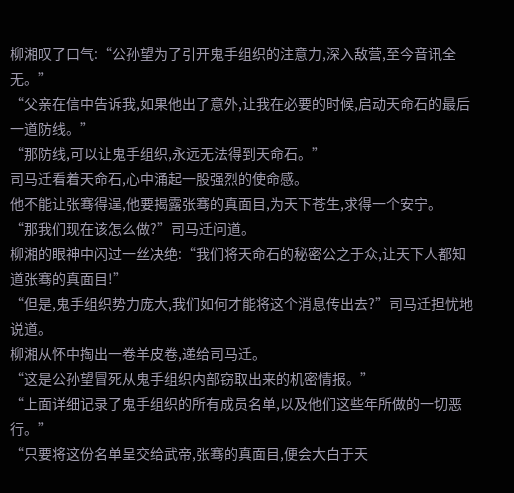柳湘叹了口气:“公孙望为了引开鬼手组织的注意力,深入敌营,至今音讯全无。”
“父亲在信中告诉我,如果他出了意外,让我在必要的时候,启动天命石的最后一道防线。”
“那防线,可以让鬼手组织,永远无法得到天命石。”
司马迁看着天命石,心中涌起一股强烈的使命感。
他不能让张骞得逞,他要揭露张骞的真面目,为天下苍生,求得一个安宁。
“那我们现在该怎么做?”司马迁问道。
柳湘的眼神中闪过一丝决绝:“我们将天命石的秘密公之于众,让天下人都知道张骞的真面目!”
“但是,鬼手组织势力庞大,我们如何才能将这个消息传出去?”司马迁担忧地说道。
柳湘从怀中掏出一卷羊皮卷,递给司马迁。
“这是公孙望冒死从鬼手组织内部窃取出来的机密情报。”
“上面详细记录了鬼手组织的所有成员名单,以及他们这些年所做的一切恶行。”
“只要将这份名单呈交给武帝,张骞的真面目,便会大白于天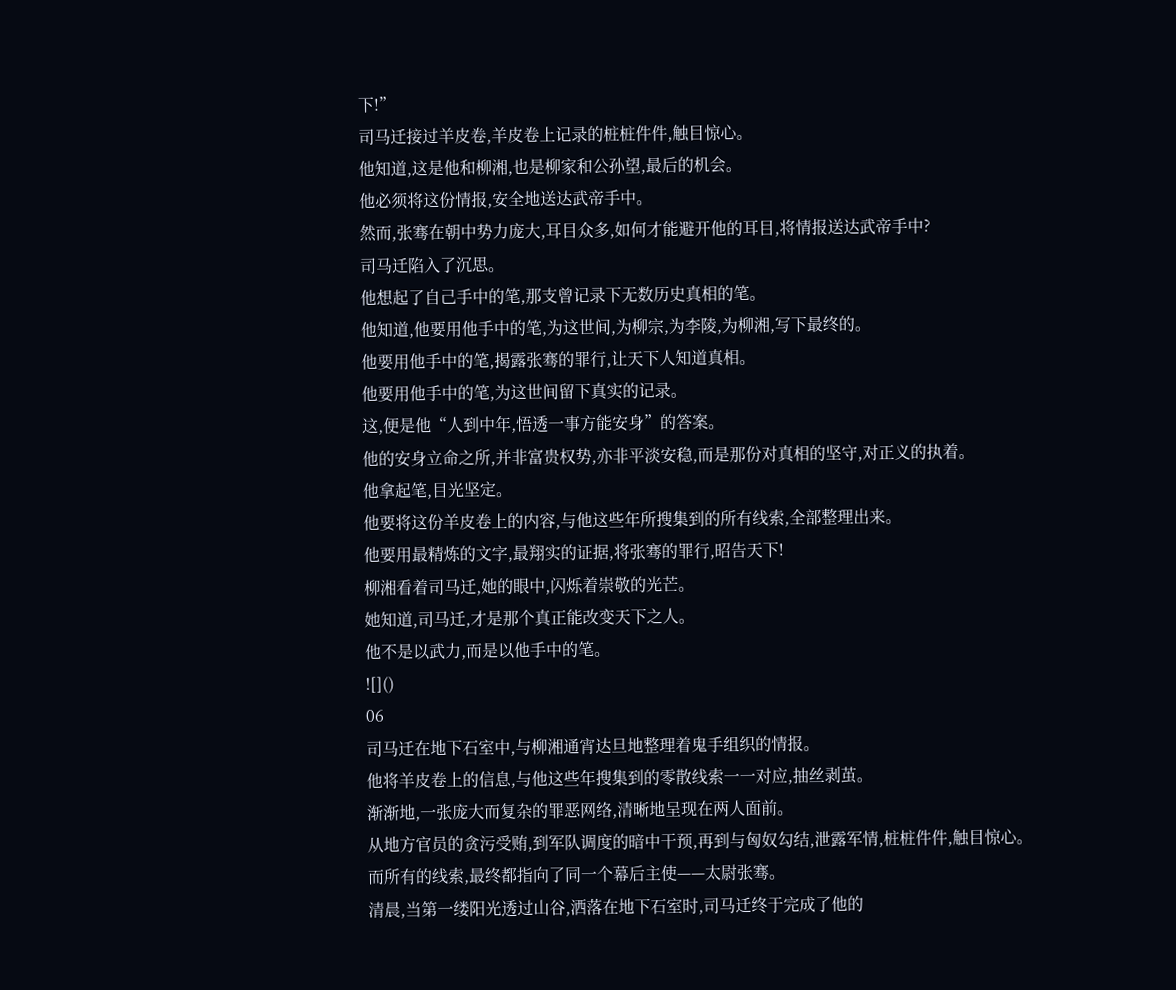下!”
司马迁接过羊皮卷,羊皮卷上记录的桩桩件件,触目惊心。
他知道,这是他和柳湘,也是柳家和公孙望,最后的机会。
他必须将这份情报,安全地送达武帝手中。
然而,张骞在朝中势力庞大,耳目众多,如何才能避开他的耳目,将情报送达武帝手中?
司马迁陷入了沉思。
他想起了自己手中的笔,那支曾记录下无数历史真相的笔。
他知道,他要用他手中的笔,为这世间,为柳宗,为李陵,为柳湘,写下最终的。
他要用他手中的笔,揭露张骞的罪行,让天下人知道真相。
他要用他手中的笔,为这世间留下真实的记录。
这,便是他“人到中年,悟透一事方能安身”的答案。
他的安身立命之所,并非富贵权势,亦非平淡安稳,而是那份对真相的坚守,对正义的执着。
他拿起笔,目光坚定。
他要将这份羊皮卷上的内容,与他这些年所搜集到的所有线索,全部整理出来。
他要用最精炼的文字,最翔实的证据,将张骞的罪行,昭告天下!
柳湘看着司马迁,她的眼中,闪烁着崇敬的光芒。
她知道,司马迁,才是那个真正能改变天下之人。
他不是以武力,而是以他手中的笔。
![]()
06
司马迁在地下石室中,与柳湘通宵达旦地整理着鬼手组织的情报。
他将羊皮卷上的信息,与他这些年搜集到的零散线索一一对应,抽丝剥茧。
渐渐地,一张庞大而复杂的罪恶网络,清晰地呈现在两人面前。
从地方官员的贪污受贿,到军队调度的暗中干预,再到与匈奴勾结,泄露军情,桩桩件件,触目惊心。
而所有的线索,最终都指向了同一个幕后主使——太尉张骞。
清晨,当第一缕阳光透过山谷,洒落在地下石室时,司马迁终于完成了他的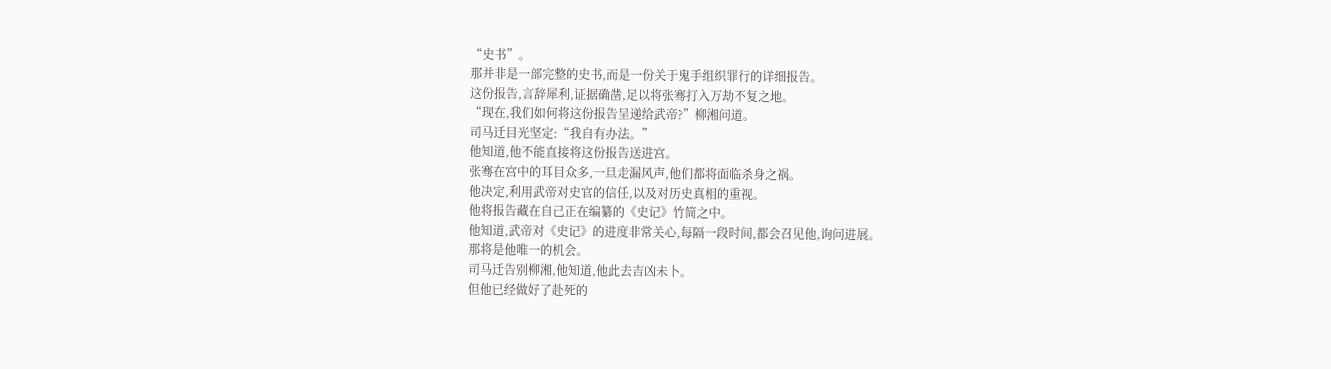“史书”。
那并非是一部完整的史书,而是一份关于鬼手组织罪行的详细报告。
这份报告,言辞犀利,证据确凿,足以将张骞打入万劫不复之地。
“现在,我们如何将这份报告呈递给武帝?”柳湘问道。
司马迁目光坚定:“我自有办法。”
他知道,他不能直接将这份报告送进宫。
张骞在宫中的耳目众多,一旦走漏风声,他们都将面临杀身之祸。
他决定,利用武帝对史官的信任,以及对历史真相的重视。
他将报告藏在自己正在编纂的《史记》竹简之中。
他知道,武帝对《史记》的进度非常关心,每隔一段时间,都会召见他,询问进展。
那将是他唯一的机会。
司马迁告别柳湘,他知道,他此去吉凶未卜。
但他已经做好了赴死的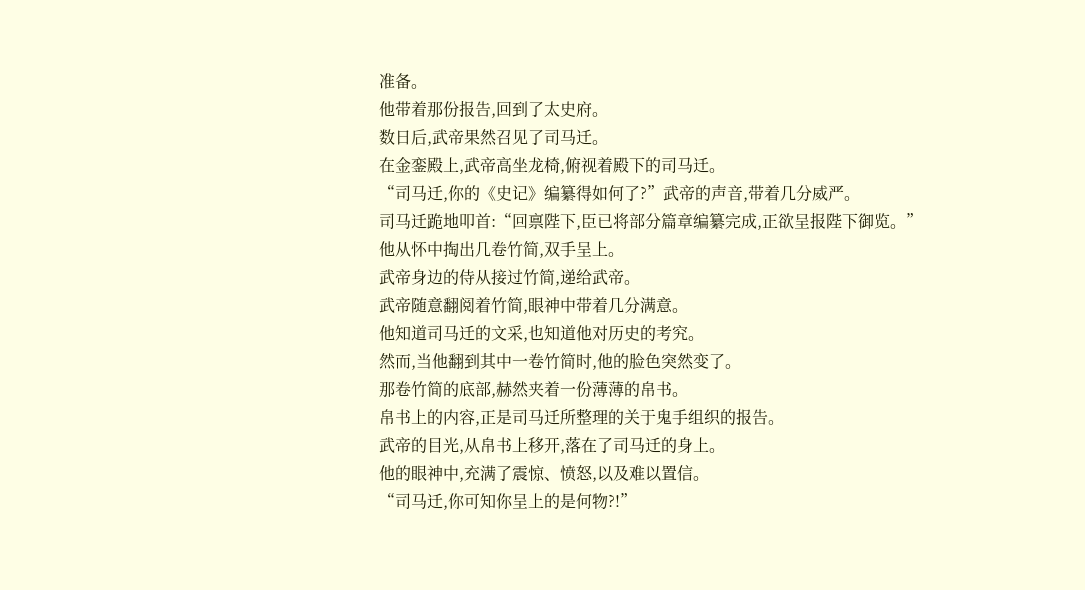准备。
他带着那份报告,回到了太史府。
数日后,武帝果然召见了司马迁。
在金銮殿上,武帝高坐龙椅,俯视着殿下的司马迁。
“司马迁,你的《史记》编纂得如何了?”武帝的声音,带着几分威严。
司马迁跪地叩首:“回禀陛下,臣已将部分篇章编纂完成,正欲呈报陛下御览。”
他从怀中掏出几卷竹简,双手呈上。
武帝身边的侍从接过竹简,递给武帝。
武帝随意翻阅着竹简,眼神中带着几分满意。
他知道司马迁的文采,也知道他对历史的考究。
然而,当他翻到其中一卷竹简时,他的脸色突然变了。
那卷竹简的底部,赫然夹着一份薄薄的帛书。
帛书上的内容,正是司马迁所整理的关于鬼手组织的报告。
武帝的目光,从帛书上移开,落在了司马迁的身上。
他的眼神中,充满了震惊、愤怒,以及难以置信。
“司马迁,你可知你呈上的是何物?!”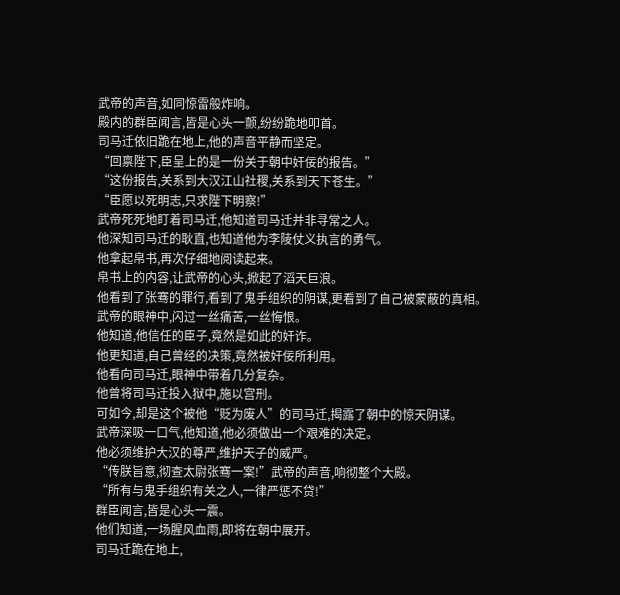武帝的声音,如同惊雷般炸响。
殿内的群臣闻言,皆是心头一颤,纷纷跪地叩首。
司马迁依旧跪在地上,他的声音平静而坚定。
“回禀陛下,臣呈上的是一份关于朝中奸佞的报告。”
“这份报告,关系到大汉江山社稷,关系到天下苍生。”
“臣愿以死明志,只求陛下明察!”
武帝死死地盯着司马迁,他知道司马迁并非寻常之人。
他深知司马迁的耿直,也知道他为李陵仗义执言的勇气。
他拿起帛书,再次仔细地阅读起来。
帛书上的内容,让武帝的心头,掀起了滔天巨浪。
他看到了张骞的罪行,看到了鬼手组织的阴谋,更看到了自己被蒙蔽的真相。
武帝的眼神中,闪过一丝痛苦,一丝悔恨。
他知道,他信任的臣子,竟然是如此的奸诈。
他更知道,自己曾经的决策,竟然被奸佞所利用。
他看向司马迁,眼神中带着几分复杂。
他曾将司马迁投入狱中,施以宫刑。
可如今,却是这个被他“贬为废人”的司马迁,揭露了朝中的惊天阴谋。
武帝深吸一口气,他知道,他必须做出一个艰难的决定。
他必须维护大汉的尊严,维护天子的威严。
“传朕旨意,彻查太尉张骞一案!”武帝的声音,响彻整个大殿。
“所有与鬼手组织有关之人,一律严惩不贷!”
群臣闻言,皆是心头一震。
他们知道,一场腥风血雨,即将在朝中展开。
司马迁跪在地上,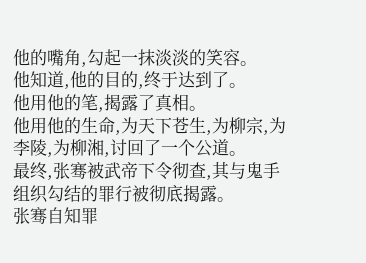他的嘴角,勾起一抹淡淡的笑容。
他知道,他的目的,终于达到了。
他用他的笔,揭露了真相。
他用他的生命,为天下苍生,为柳宗,为李陵,为柳湘,讨回了一个公道。
最终,张骞被武帝下令彻查,其与鬼手组织勾结的罪行被彻底揭露。
张骞自知罪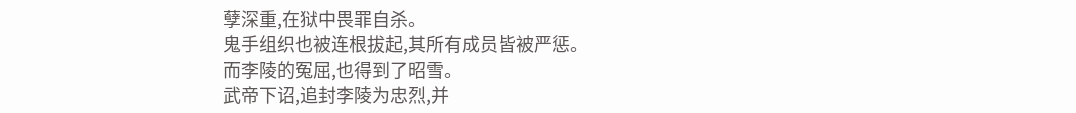孽深重,在狱中畏罪自杀。
鬼手组织也被连根拔起,其所有成员皆被严惩。
而李陵的冤屈,也得到了昭雪。
武帝下诏,追封李陵为忠烈,并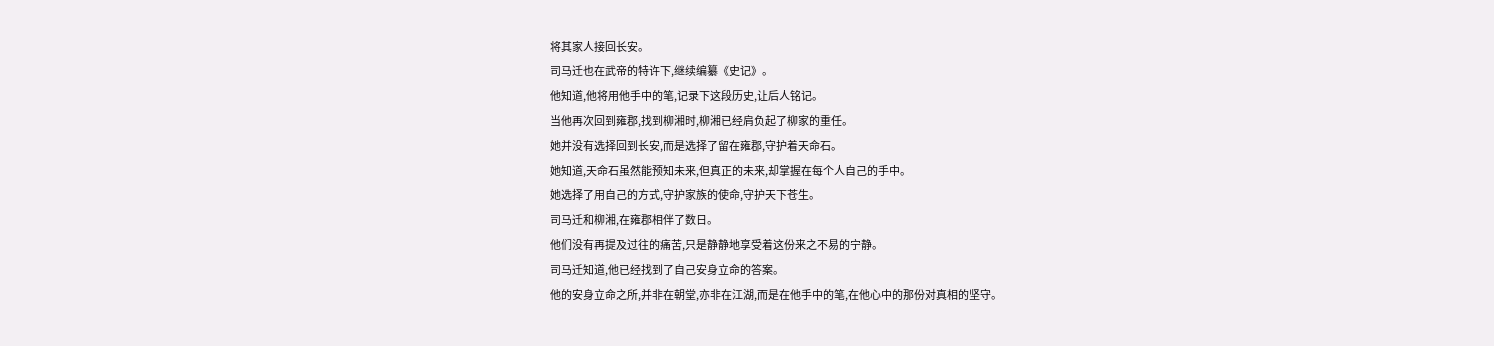将其家人接回长安。
司马迁也在武帝的特许下,继续编纂《史记》。
他知道,他将用他手中的笔,记录下这段历史,让后人铭记。
当他再次回到雍郡,找到柳湘时,柳湘已经肩负起了柳家的重任。
她并没有选择回到长安,而是选择了留在雍郡,守护着天命石。
她知道,天命石虽然能预知未来,但真正的未来,却掌握在每个人自己的手中。
她选择了用自己的方式,守护家族的使命,守护天下苍生。
司马迁和柳湘,在雍郡相伴了数日。
他们没有再提及过往的痛苦,只是静静地享受着这份来之不易的宁静。
司马迁知道,他已经找到了自己安身立命的答案。
他的安身立命之所,并非在朝堂,亦非在江湖,而是在他手中的笔,在他心中的那份对真相的坚守。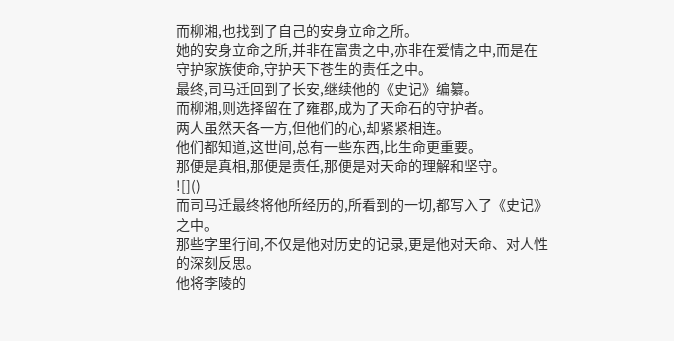而柳湘,也找到了自己的安身立命之所。
她的安身立命之所,并非在富贵之中,亦非在爱情之中,而是在守护家族使命,守护天下苍生的责任之中。
最终,司马迁回到了长安,继续他的《史记》编纂。
而柳湘,则选择留在了雍郡,成为了天命石的守护者。
两人虽然天各一方,但他们的心,却紧紧相连。
他们都知道,这世间,总有一些东西,比生命更重要。
那便是真相,那便是责任,那便是对天命的理解和坚守。
![]()
而司马迁最终将他所经历的,所看到的一切,都写入了《史记》之中。
那些字里行间,不仅是他对历史的记录,更是他对天命、对人性的深刻反思。
他将李陵的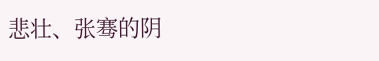悲壮、张骞的阴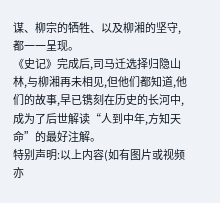谋、柳宗的牺牲、以及柳湘的坚守,都一一呈现。
《史记》完成后,司马迁选择归隐山林,与柳湘再未相见,但他们都知道,他们的故事,早已镌刻在历史的长河中,成为了后世解读“人到中年,方知天命”的最好注解。
特别声明:以上内容(如有图片或视频亦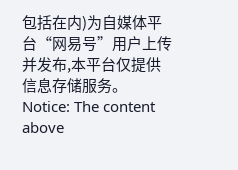包括在内)为自媒体平台“网易号”用户上传并发布,本平台仅提供信息存储服务。
Notice: The content above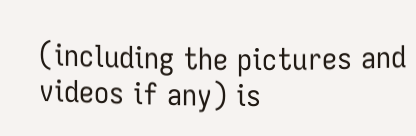(including the pictures and videos if any) is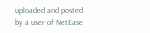uploaded and posted by a user of NetEase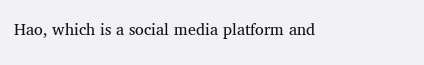Hao, which is a social media platform and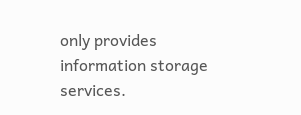only provides information storage services.